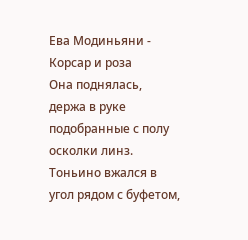Ева Модиньяни - Корсар и роза
Она поднялась, держа в руке подобранные с полу осколки линз. Тоньино вжался в угол рядом с буфетом,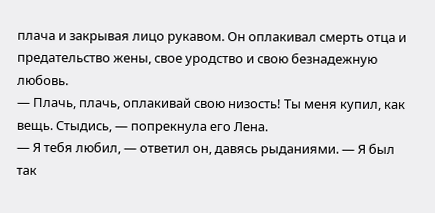плача и закрывая лицо рукавом. Он оплакивал смерть отца и предательство жены, свое уродство и свою безнадежную любовь.
— Плачь, плачь, оплакивай свою низость! Ты меня купил, как вещь. Стыдись, — попрекнула его Лена.
— Я тебя любил, — ответил он, давясь рыданиями. — Я был так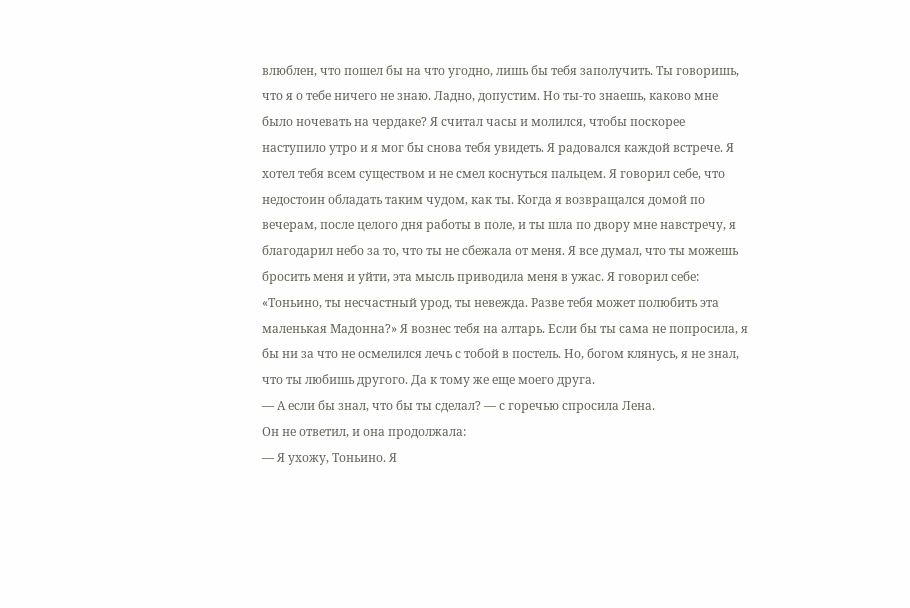влюблен, что пошел бы на что угодно, лишь бы тебя заполучить. Ты говоришь, что я о тебе ничего не знаю. Ладно, допустим. Но ты-то знаешь, каково мне было ночевать на чердаке? Я считал часы и молился, чтобы поскорее наступило утро и я мог бы снова тебя увидеть. Я радовался каждой встрече. Я хотел тебя всем существом и не смел коснуться пальцем. Я говорил себе, что недостоин обладать таким чудом, как ты. Когда я возвращался домой по вечерам, после целого дня работы в поле, и ты шла по двору мне навстречу, я благодарил небо за то, что ты не сбежала от меня. Я все думал, что ты можешь бросить меня и уйти, эта мысль приводила меня в ужас. Я говорил себе: «Тоньино, ты несчастный урод, ты невежда. Разве тебя может полюбить эта маленькая Мадонна?» Я вознес тебя на алтарь. Если бы ты сама не попросила, я бы ни за что не осмелился лечь с тобой в постель. Но, богом клянусь, я не знал, что ты любишь другого. Да к тому же еще моего друга.
— А если бы знал, что бы ты сделал? — с горечью спросила Лена.
Он не ответил, и она продолжала:
— Я ухожу, Тоньино. Я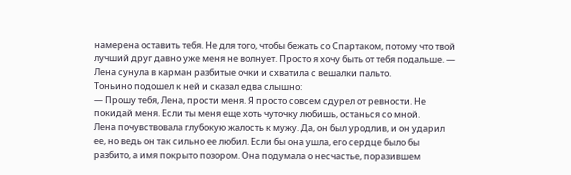намерена оставить тебя. Не для того, чтобы бежать со Спартаком, потому что твой лучший друг давно уже меня не волнует. Просто я хочу быть от тебя подальше. — Лена сунула в карман разбитые очки и схватила с вешалки пальто.
Тоньино подошел к ней и сказал едва слышно:
— Прошу тебя, Лена, прости меня. Я просто совсем сдурел от ревности. Не покидай меня. Если ты меня еще хоть чуточку любишь, останься со мной.
Лена почувствовала глубокую жалость к мужу. Да, он был уродлив, и он ударил ее, но ведь он так сильно ее любил. Если бы она ушла, его сердце было бы разбито, а имя покрыто позором. Она подумала о несчастье, поразившем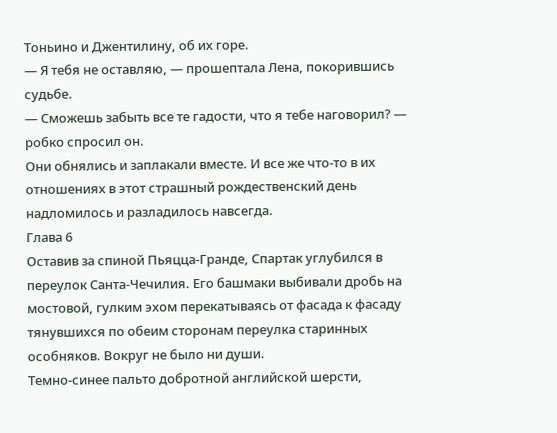Тоньино и Джентилину, об их горе.
— Я тебя не оставляю, — прошептала Лена, покорившись судьбе.
— Сможешь забыть все те гадости, что я тебе наговорил? — робко спросил он.
Они обнялись и заплакали вместе. И все же что-то в их отношениях в этот страшный рождественский день надломилось и разладилось навсегда.
Глава 6
Оставив за спиной Пьяцца-Гранде, Спартак углубился в переулок Санта-Чечилия. Его башмаки выбивали дробь на мостовой, гулким эхом перекатываясь от фасада к фасаду тянувшихся по обеим сторонам переулка старинных особняков. Вокруг не было ни души.
Темно-синее пальто добротной английской шерсти,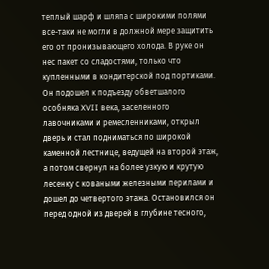теплый шарф и шляпа с широкими полями все-таки не могли в должной мере защитить его от пронизывающего холода. В руке он нес пакет со сладостями, только что купленными в кондитерской под портиками.
Он подошел к подъезду обветшалого особняка XVII века, заселенного лавочниками и ремесленниками, открыл дверь и стал подниматься по широкой каменной лестнице, ведущей на второй этаж, а потом свернул на более узкую и крутую лесенку с коваными железными перилами и дошел до четвертого этажа. Остановился он перед одной из дверей в глубине тесного,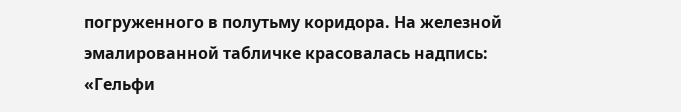погруженного в полутьму коридора. На железной эмалированной табличке красовалась надпись: «Гельфи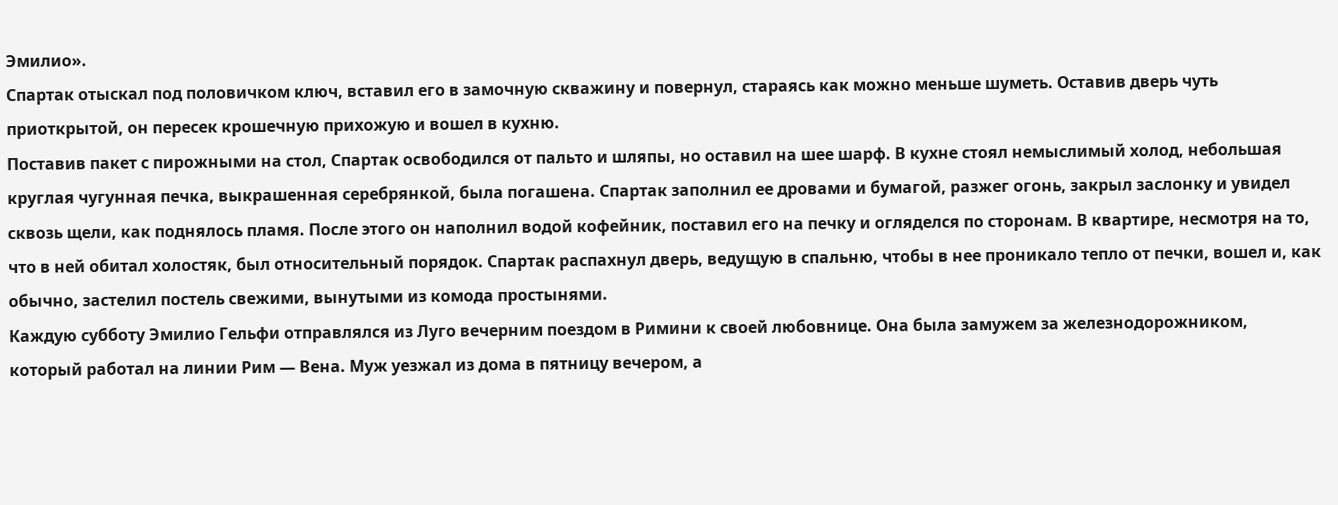Эмилио».
Спартак отыскал под половичком ключ, вставил его в замочную скважину и повернул, стараясь как можно меньше шуметь. Оставив дверь чуть приоткрытой, он пересек крошечную прихожую и вошел в кухню.
Поставив пакет с пирожными на стол, Спартак освободился от пальто и шляпы, но оставил на шее шарф. В кухне стоял немыслимый холод, небольшая круглая чугунная печка, выкрашенная серебрянкой, была погашена. Спартак заполнил ее дровами и бумагой, разжег огонь, закрыл заслонку и увидел сквозь щели, как поднялось пламя. После этого он наполнил водой кофейник, поставил его на печку и огляделся по сторонам. В квартире, несмотря на то, что в ней обитал холостяк, был относительный порядок. Спартак распахнул дверь, ведущую в спальню, чтобы в нее проникало тепло от печки, вошел и, как обычно, застелил постель свежими, вынутыми из комода простынями.
Каждую субботу Эмилио Гельфи отправлялся из Луго вечерним поездом в Римини к своей любовнице. Она была замужем за железнодорожником, который работал на линии Рим — Вена. Муж уезжал из дома в пятницу вечером, а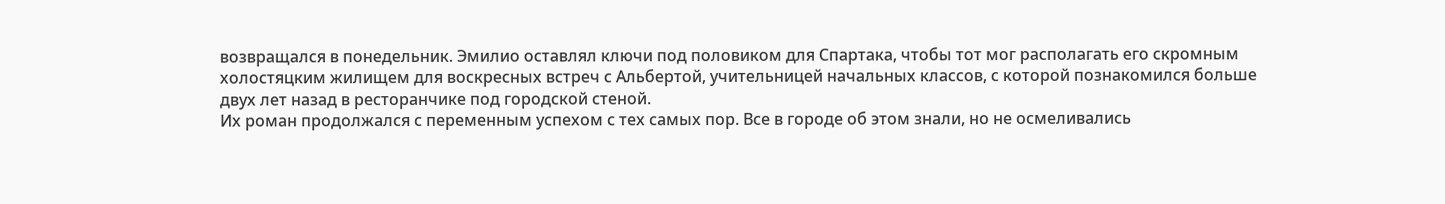возвращался в понедельник. Эмилио оставлял ключи под половиком для Спартака, чтобы тот мог располагать его скромным холостяцким жилищем для воскресных встреч с Альбертой, учительницей начальных классов, с которой познакомился больше двух лет назад в ресторанчике под городской стеной.
Их роман продолжался с переменным успехом с тех самых пор. Все в городе об этом знали, но не осмеливались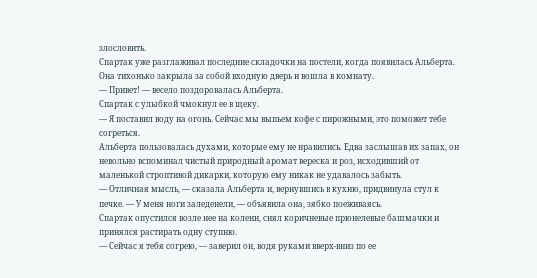злословить.
Спартак уже разглаживал последние складочки на постели, когда появилась Альберта. Она тихонько закрыла за собой входную дверь и вошла в комнату.
— Привет! — весело поздоровалась Альберта.
Спартак с улыбкой чмокнул ее в щеку.
— Я поставил воду на огонь. Сейчас мы выпьем кофе с пирожными, это поможет тебе согреться.
Альберта пользовалась духами, которые ему не нравились. Едва заслышав их запах, он невольно вспоминал чистый природный аромат вереска и роз, исходивший от маленькой строптивой дикарки, которую ему никак не удавалось забыть.
— Отличная мысль, — сказала Альберта и, вернувшись в кухню, придвинула стул к печке. — У меня ноги заледенели, — объявила она, зябко поеживаясь.
Спартак опустился возле нее на колени, снял коричневые прюнелевые башмачки и принялся растирать одну ступню.
— Сейчас я тебя согрею, — заверил он, водя руками вверх-вниз по ее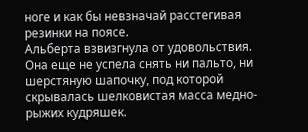ноге и как бы невзначай расстегивая резинки на поясе.
Альберта взвизгнула от удовольствия. Она еще не успела снять ни пальто, ни шерстяную шапочку, под которой скрывалась шелковистая масса медно-рыжих кудряшек.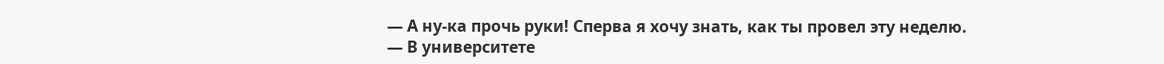— А ну-ка прочь руки! Сперва я хочу знать, как ты провел эту неделю.
— В университете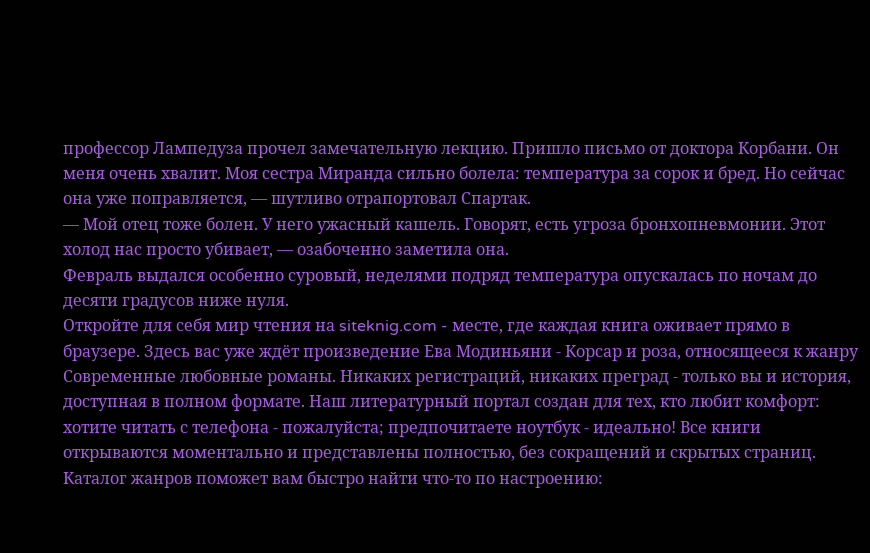профессор Лампедуза прочел замечательную лекцию. Пришло письмо от доктора Корбани. Он меня очень хвалит. Моя сестра Миранда сильно болела: температура за сорок и бред. Но сейчас она уже поправляется, — шутливо отрапортовал Спартак.
— Мой отец тоже болен. У него ужасный кашель. Говорят, есть угроза бронхопневмонии. Этот холод нас просто убивает, — озабоченно заметила она.
Февраль выдался особенно суровый, неделями подряд температура опускалась по ночам до десяти градусов ниже нуля.
Откройте для себя мир чтения на siteknig.com - месте, где каждая книга оживает прямо в браузере. Здесь вас уже ждёт произведение Ева Модиньяни - Корсар и роза, относящееся к жанру Современные любовные романы. Никаких регистраций, никаких преград - только вы и история, доступная в полном формате. Наш литературный портал создан для тех, кто любит комфорт: хотите читать с телефона - пожалуйста; предпочитаете ноутбук - идеально! Все книги открываются моментально и представлены полностью, без сокращений и скрытых страниц. Каталог жанров поможет вам быстро найти что-то по настроению: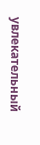увлекательный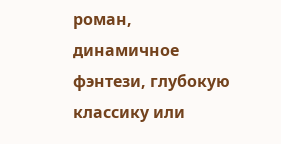роман, динамичное фэнтези, глубокую классику или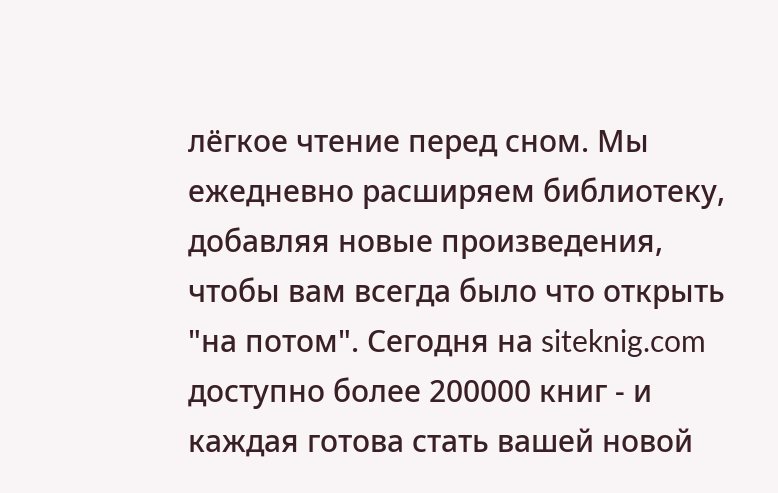лёгкое чтение перед сном. Мы ежедневно расширяем библиотеку, добавляя новые произведения, чтобы вам всегда было что открыть "на потом". Сегодня на siteknig.com доступно более 200000 книг - и каждая готова стать вашей новой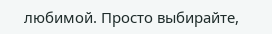любимой. Просто выбирайте,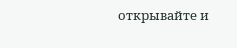открывайте и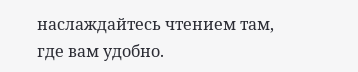наслаждайтесь чтением там, где вам удобно.